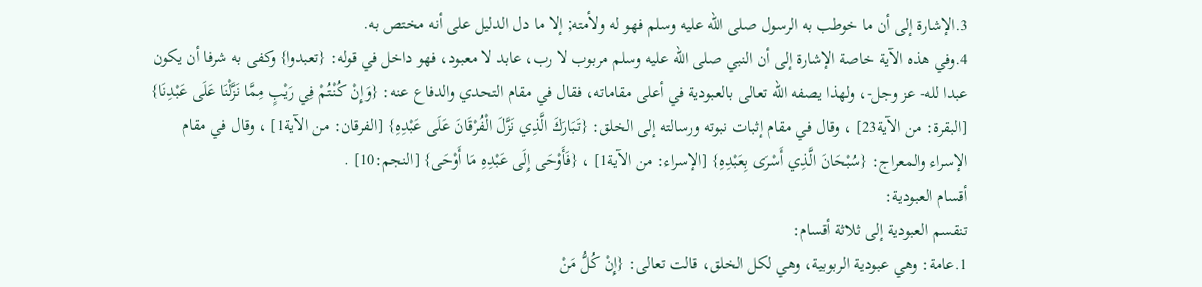3.الإشارة إلى أن ما خوطب به الرسول صلى الله عليه وسلم فهو له ولأمته; إلا ما دل الدليل على أنه مختص به.
4.وفي هذه الآية خاصة الإشارة إلى أن النبي صلى الله عليه وسلم مربوب لا رب، عابد لا معبود، فهو داخل في قوله: {تعبدوا} وكفى به شرفا أن يكون عبدا لله- عز وجل-، ولهذا يصفه الله تعالى بالعبودية في أعلى مقاماته، فقال في مقام التحدي والدفاع عنه: {وَإِنْ كُنْتُمْ فِي رَيْبٍ مِمَّا نَزَّلْنَا عَلَى عَبْدِنَا} [البقرة: من الآية23] ، وقال في مقام إثبات نبوته ورسالته إلى الخلق: {تَبَارَكَ الَّذِي نَزَّلَ الْفُرْقَانَ عَلَى عَبْدِهِ} [الفرقان: من الآية1] ، وقال في مقام الإسراء والمعراج: {سُبْحَانَ الَّذِي أَسْرَى بِعَبْدِهِ} [الإسراء: من الآية1] ، {فَأَوْحَى إِلَى عَبْدِهِ مَا أَوْحَى} [النجم:10] .
أقسام العبودية:
تنقسم العبودية إلى ثلاثة أقسام:
1.عامة: وهي عبودية الربوبية، وهي لكل الخلق، قالت تعالى: {إِنْ كُلُّ مَنْ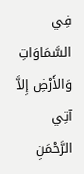فِي السَّمَاوَاتِ وَالأَرْضِ إِلاَّ آتِي الرَّحْمَنِ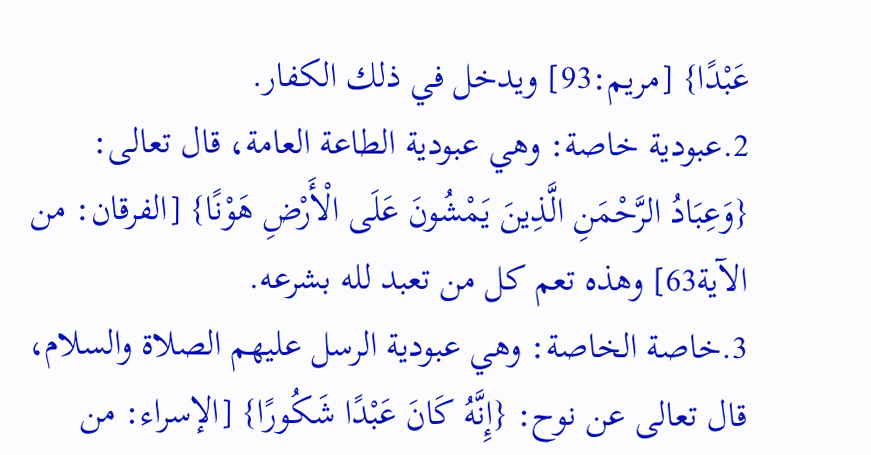عَبْدًا} [مريم:93] ويدخل في ذلك الكفار.
2.عبودية خاصة: وهي عبودية الطاعة العامة، قال تعالى: {وَعِبَادُ الرَّحْمَنِ الَّذِينَ يَمْشُونَ عَلَى الْأَرْضِ هَوْنًا} [الفرقان: من الآية63] وهذه تعم كل من تعبد لله بشرعه.
3.خاصة الخاصة: وهي عبودية الرسل عليهم الصلاة والسلام، قال تعالى عن نوح: {إِنَّهُ كَانَ عَبْدًا شَكُورًا} [الإسراء: من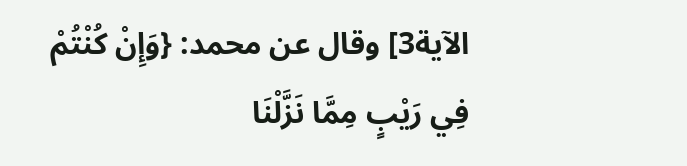الآية3] وقال عن محمد: {وَإِنْ كُنْتُمْ فِي رَيْبٍ مِمَّا نَزَّلْنَا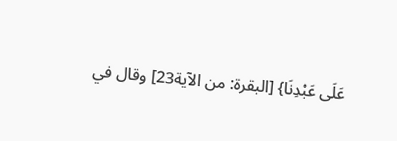عَلَى عَبْدِنَا} [البقرة: من الآية23] وقال في